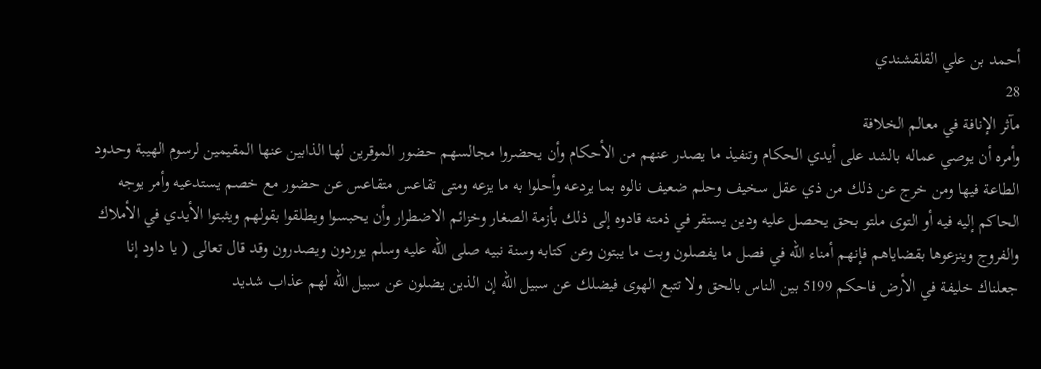أحمد بن علي القلقشندي
28
مآثر الإنافة في معالم الخلافة
وأمره أن يوصي عماله بالشد على أيدي الحكام وتنفيذ ما يصدر عنهم من الأحكام وأن يحضروا مجالسهم حضور الموقرين لها الذابين عنها المقيمين لرسوم الهيبة وحدود الطاعة فيها ومن خرج عن ذلك من ذي عقل سخيف وحلم ضعيف نالوه بما يردعه وأحلوا به ما يزعه ومتى تقاعس متقاعس عن حضور مع خصم يستدعيه وأمر يوجه الحاكم إليه فيه أو التوى ملتو بحق يحصل عليه ودين يستقر في ذمته قادوه إلى ذلك بأزمة الصغار وخزائم الاضطرار وأن يحبسوا ويطلقوا بقولهم ويثبتوا الأيدي في الأملاك والفروج وينزعوها بقضاياهم فإنهم أمناء الله في فصل ما يفصلون وبت ما يبتون وعن كتابه وسنة نبيه صلى الله عليه وسلم يوردون ويصدرون وقد قال تعالى ( يا داود إنا جعلناك خليفة في الأرض فاحكم 5199 بين الناس بالحق ولا تتبع الهوى فيضلك عن سبيل الله إن الذين يضلون عن سبيل الله لهم عذاب شديد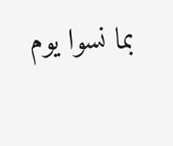بما نسوا يوم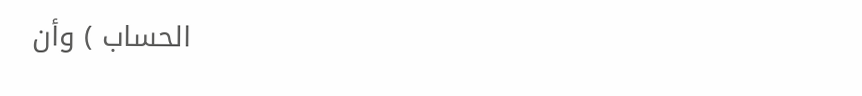الحساب ) وأن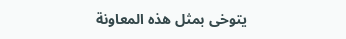يتوخى بمثل هذه المعاونة